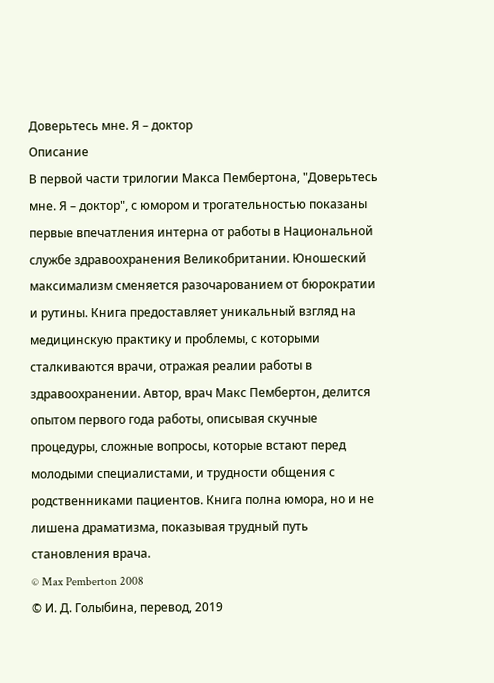Доверьтесь мне. Я – доктор
Описание
В первой части трилогии Макса Пембертона, "Доверьтесь мне. Я – доктор", с юмором и трогательностью показаны первые впечатления интерна от работы в Национальной службе здравоохранения Великобритании. Юношеский максимализм сменяется разочарованием от бюрократии и рутины. Книга предоставляет уникальный взгляд на медицинскую практику и проблемы, с которыми сталкиваются врачи, отражая реалии работы в здравоохранении. Автор, врач Макс Пембертон, делится опытом первого года работы, описывая скучные процедуры, сложные вопросы, которые встают перед молодыми специалистами, и трудности общения с родственниками пациентов. Книга полна юмора, но и не лишена драматизма, показывая трудный путь становления врача.
© Max Pemberton 2008
© И. Д. Голыбина, перевод, 2019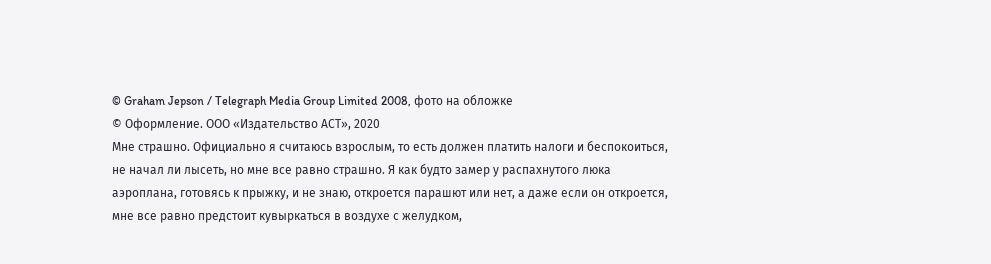© Graham Jepson / Telegraph Media Group Limited 2008, фото на обложке
© Оформление. ООО «Издательство АСТ», 2020
Мне страшно. Официально я считаюсь взрослым, то есть должен платить налоги и беспокоиться, не начал ли лысеть, но мне все равно страшно. Я как будто замер у распахнутого люка аэроплана, готовясь к прыжку, и не знаю, откроется парашют или нет, а даже если он откроется, мне все равно предстоит кувыркаться в воздухе с желудком,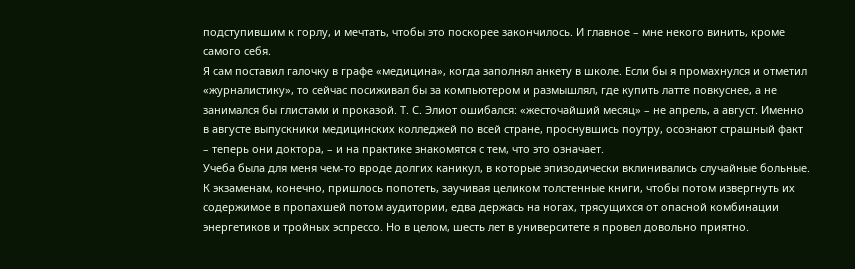подступившим к горлу, и мечтать, чтобы это поскорее закончилось. И главное – мне некого винить, кроме самого себя.
Я сам поставил галочку в графе «медицина», когда заполнял анкету в школе. Если бы я промахнулся и отметил «журналистику», то сейчас посиживал бы за компьютером и размышлял, где купить латте повкуснее, а не занимался бы глистами и проказой. Т. С. Элиот ошибался: «жесточайший месяц» – не апрель, а август. Именно в августе выпускники медицинских колледжей по всей стране, проснувшись поутру, осознают страшный факт – теперь они доктора, – и на практике знакомятся с тем, что это означает.
Учеба была для меня чем-то вроде долгих каникул, в которые эпизодически вклинивались случайные больные. К экзаменам, конечно, пришлось попотеть, заучивая целиком толстенные книги, чтобы потом извергнуть их содержимое в пропахшей потом аудитории, едва держась на ногах, трясущихся от опасной комбинации энергетиков и тройных эспрессо. Но в целом, шесть лет в университете я провел довольно приятно.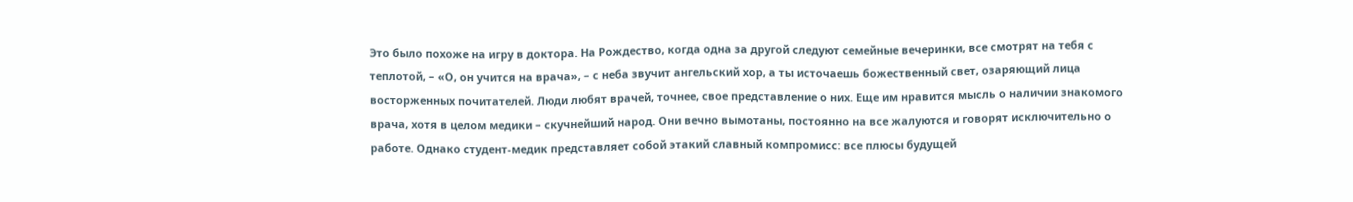Это было похоже на игру в доктора. На Рождество, когда одна за другой следуют семейные вечеринки, все смотрят на тебя с теплотой, – «О, он учится на врача», – с неба звучит ангельский хор, а ты источаешь божественный свет, озаряющий лица восторженных почитателей. Люди любят врачей, точнее, свое представление о них. Еще им нравится мысль о наличии знакомого врача, хотя в целом медики – скучнейший народ. Они вечно вымотаны, постоянно на все жалуются и говорят исключительно о работе. Однако студент-медик представляет собой этакий славный компромисс: все плюсы будущей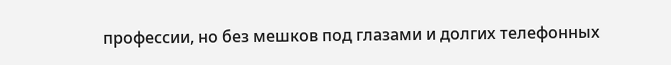профессии, но без мешков под глазами и долгих телефонных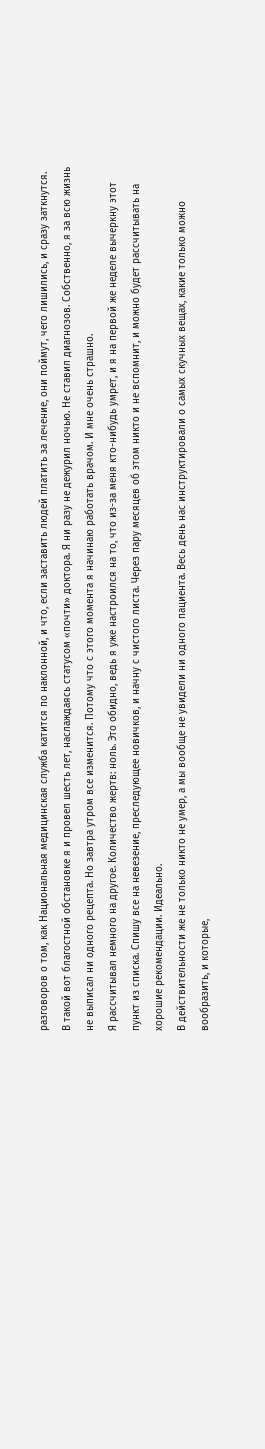разговоров о том, как Национальная медицинская служба катится по наклонной, и что, если заставить людей платить за лечение, они поймут, чего лишились, и сразу заткнутся.
В такой вот благостной обстановке я и провел шесть лет, наслаждаясь статусом «почти» доктора. Я ни разу не дежурил ночью. Не ставил диагнозов. Собственно, я за всю жизнь не выписал ни одного рецепта. Но завтра утром все изменится. Потому что с этого момента я начинаю работать врачом. И мне очень страшно.
Я рассчитывал немного на другое. Количество жертв: ноль. Это обидно, ведь я уже настроился на то, что из-за меня кто-нибудь умрет, и я на первой же неделе вычеркну этот пункт из списка. Спишу все на невезение, преследующее новичков, и начну с чистого листа. Через пару месяцев об этом никто и не вспомнит, и можно будет рассчитывать на хорошие рекомендации. Идеально.
В действительности же не только никто не умер, а мы вообще не увидели ни одного пациента. Весь день нас инструктировали о самых скучных вещах, какие только можно вообразить, и которые,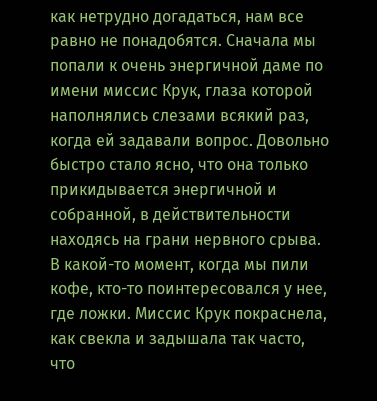как нетрудно догадаться, нам все равно не понадобятся. Сначала мы попали к очень энергичной даме по имени миссис Крук, глаза которой наполнялись слезами всякий раз, когда ей задавали вопрос. Довольно быстро стало ясно, что она только прикидывается энергичной и собранной, в действительности находясь на грани нервного срыва. В какой-то момент, когда мы пили кофе, кто-то поинтересовался у нее, где ложки. Миссис Крук покраснела, как свекла и задышала так часто, что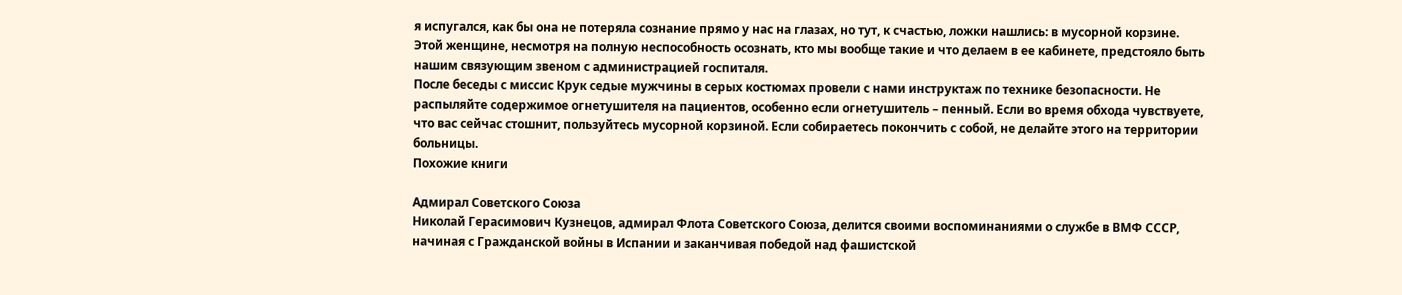я испугался, как бы она не потеряла сознание прямо у нас на глазах, но тут, к счастью, ложки нашлись: в мусорной корзине. Этой женщине, несмотря на полную неспособность осознать, кто мы вообще такие и что делаем в ее кабинете, предстояло быть нашим связующим звеном с администрацией госпиталя.
После беседы с миссис Крук седые мужчины в серых костюмах провели с нами инструктаж по технике безопасности. Не распыляйте содержимое огнетушителя на пациентов, особенно если огнетушитель – пенный. Если во время обхода чувствуете, что вас сейчас стошнит, пользуйтесь мусорной корзиной. Если собираетесь покончить с собой, не делайте этого на территории больницы.
Похожие книги

Адмирал Советского Союза
Николай Герасимович Кузнецов, адмирал Флота Советского Союза, делится своими воспоминаниями о службе в ВМФ СССР, начиная с Гражданской войны в Испании и заканчивая победой над фашистской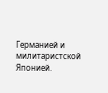Германией и милитаристской Японией.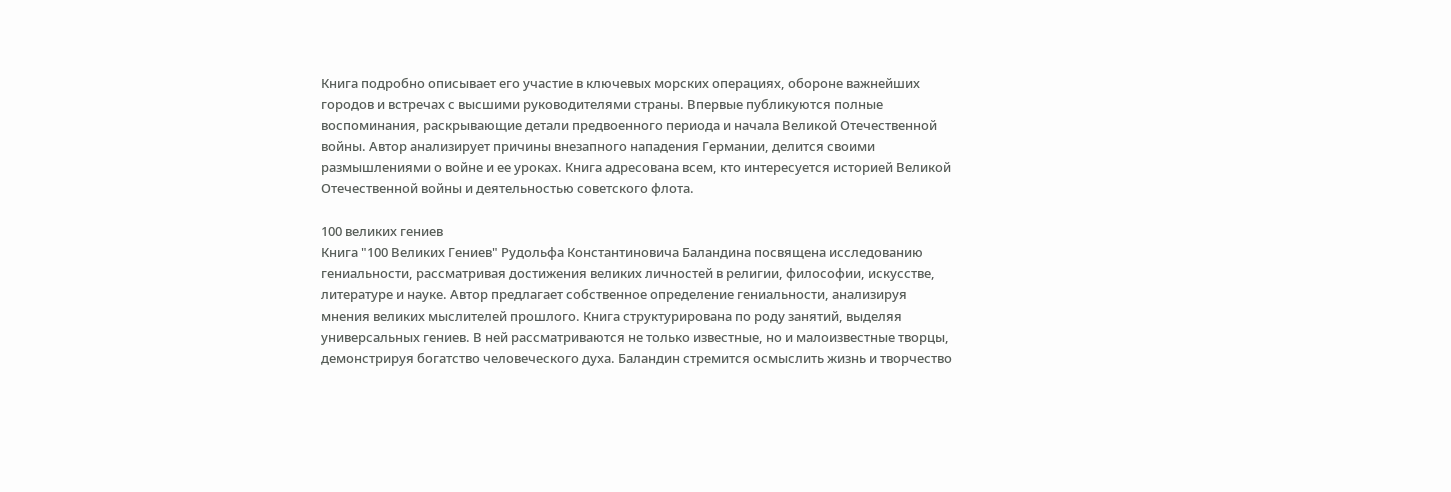Книга подробно описывает его участие в ключевых морских операциях, обороне важнейших городов и встречах с высшими руководителями страны. Впервые публикуются полные воспоминания, раскрывающие детали предвоенного периода и начала Великой Отечественной войны. Автор анализирует причины внезапного нападения Германии, делится своими размышлениями о войне и ее уроках. Книга адресована всем, кто интересуется историей Великой Отечественной войны и деятельностью советского флота.

100 великих гениев
Книга "100 Великих Гениев" Рудольфа Константиновича Баландина посвящена исследованию гениальности, рассматривая достижения великих личностей в религии, философии, искусстве, литературе и науке. Автор предлагает собственное определение гениальности, анализируя мнения великих мыслителей прошлого. Книга структурирована по роду занятий, выделяя универсальных гениев. В ней рассматриваются не только известные, но и малоизвестные творцы, демонстрируя богатство человеческого духа. Баландин стремится осмыслить жизнь и творчество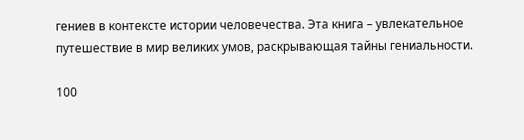гениев в контексте истории человечества. Эта книга – увлекательное путешествие в мир великих умов, раскрывающая тайны гениальности.

100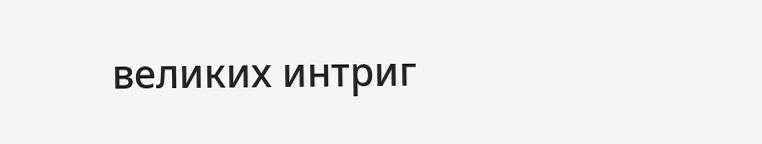великих интриг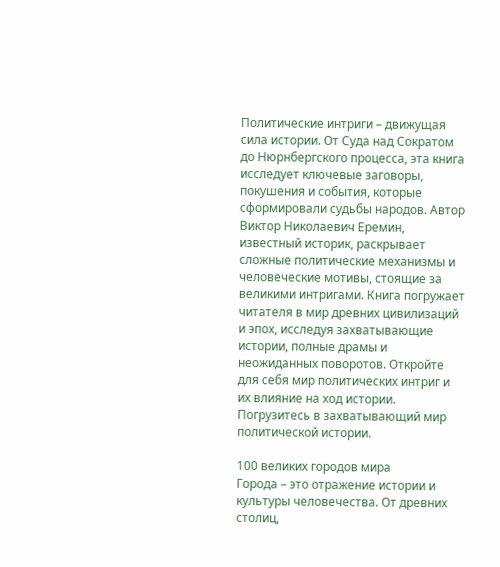Политические интриги – движущая сила истории. От Суда над Сократом до Нюрнбергского процесса, эта книга исследует ключевые заговоры, покушения и события, которые сформировали судьбы народов. Автор Виктор Николаевич Еремин, известный историк, раскрывает сложные политические механизмы и человеческие мотивы, стоящие за великими интригами. Книга погружает читателя в мир древних цивилизаций и эпох, исследуя захватывающие истории, полные драмы и неожиданных поворотов. Откройте для себя мир политических интриг и их влияние на ход истории. Погрузитесь в захватывающий мир политической истории.

100 великих городов мира
Города – это отражение истории и культуры человечества. От древних столиц,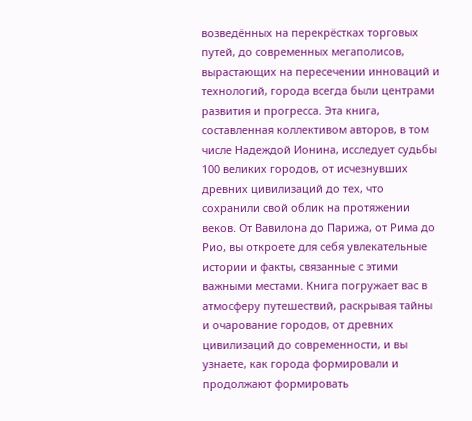возведённых на перекрёстках торговых путей, до современных мегаполисов, вырастающих на пересечении инноваций и технологий, города всегда были центрами развития и прогресса. Эта книга, составленная коллективом авторов, в том числе Надеждой Ионина, исследует судьбы 100 великих городов, от исчезнувших древних цивилизаций до тех, что сохранили свой облик на протяжении веков. От Вавилона до Парижа, от Рима до Рио, вы откроете для себя увлекательные истории и факты, связанные с этими важными местами. Книга погружает вас в атмосферу путешествий, раскрывая тайны и очарование городов, от древних цивилизаций до современности, и вы узнаете, как города формировали и продолжают формировать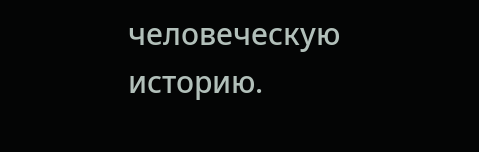человеческую историю.